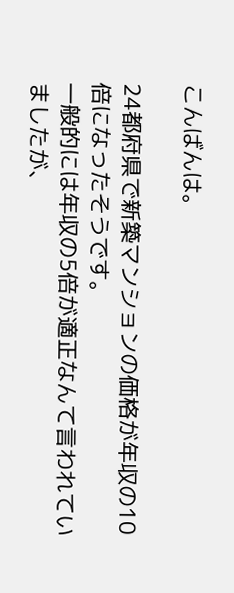こんばんは。

24都府県で新築マンションの価格が年収の10倍になったそうです。
一般的には年収の5倍が適正なんて言われていましたが、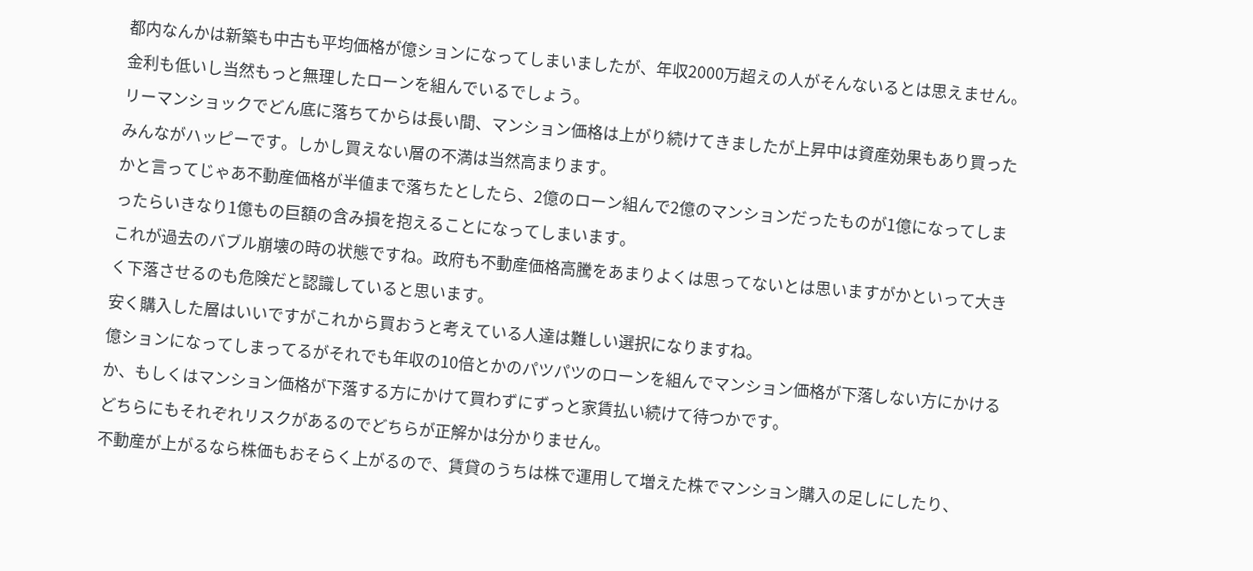都内なんかは新築も中古も平均価格が億ションになってしまいましたが、年収2000万超えの人がそんないるとは思えません。
金利も低いし当然もっと無理したローンを組んでいるでしょう。
リーマンショックでどん底に落ちてからは長い間、マンション価格は上がり続けてきましたが上昇中は資産効果もあり買ったみんながハッピーです。しかし買えない層の不満は当然高まります。
かと言ってじゃあ不動産価格が半値まで落ちたとしたら、2億のローン組んで2億のマンションだったものが1億になってしまったらいきなり1億もの巨額の含み損を抱えることになってしまいます。
これが過去のバブル崩壊の時の状態ですね。政府も不動産価格高騰をあまりよくは思ってないとは思いますがかといって大きく下落させるのも危険だと認識していると思います。
安く購入した層はいいですがこれから買おうと考えている人達は難しい選択になりますね。
億ションになってしまってるがそれでも年収の10倍とかのパツパツのローンを組んでマンション価格が下落しない方にかけるか、もしくはマンション価格が下落する方にかけて買わずにずっと家賃払い続けて待つかです。
どちらにもそれぞれリスクがあるのでどちらが正解かは分かりません。
不動産が上がるなら株価もおそらく上がるので、賃貸のうちは株で運用して増えた株でマンション購入の足しにしたり、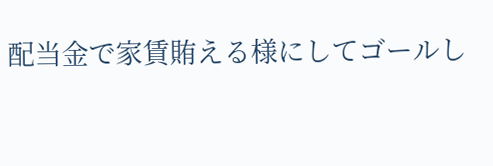配当金で家賃賄える様にしてゴールし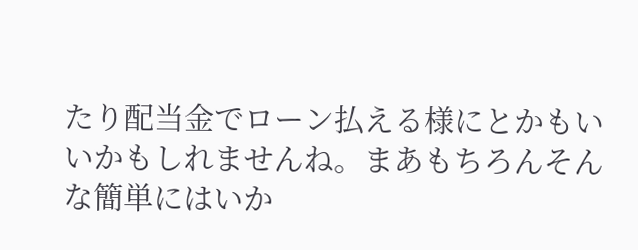たり配当金でローン払える様にとかもいいかもしれませんね。まあもちろんそんな簡単にはいか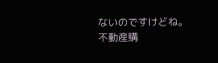ないのですけどね。
不動産購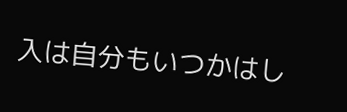入は自分もいつかはし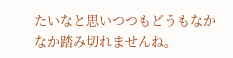たいなと思いつつもどうもなかなか踏み切れませんね。